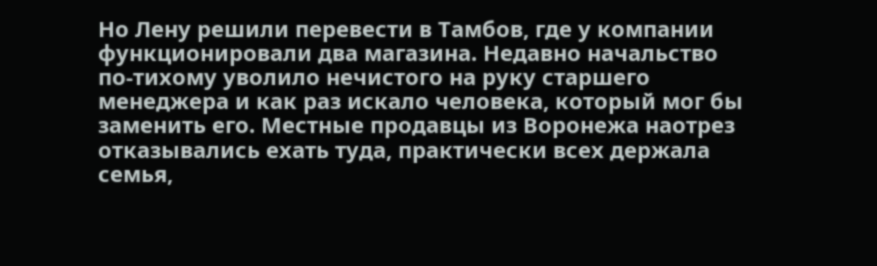Но Лену решили перевести в Тамбов, где у компании функционировали два магазина. Недавно начальство по-тихому уволило нечистого на руку старшего менеджера и как раз искало человека, который мог бы заменить его. Местные продавцы из Воронежа наотрез отказывались ехать туда, практически всех держала семья,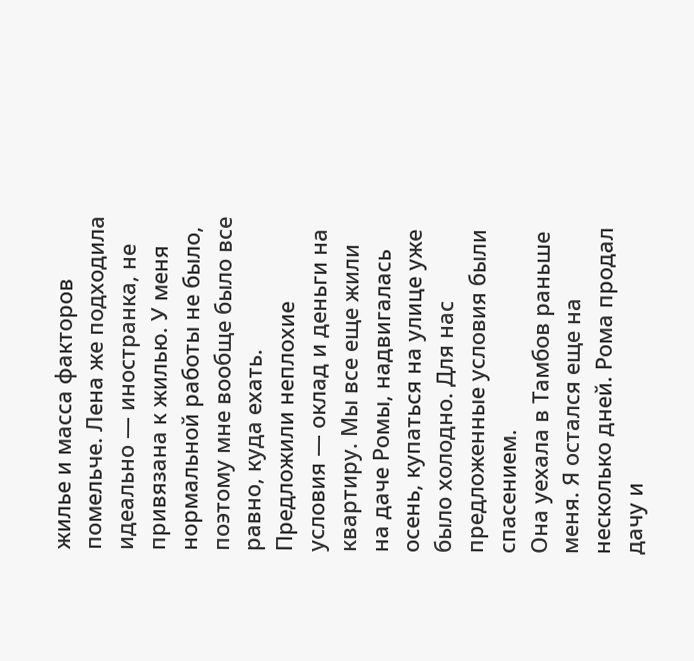жилье и масса факторов помельче. Лена же подходила идеально — иностранка, не привязана к жилью. У меня нормальной работы не было, поэтому мне вообще было все равно, куда ехать. Предложили неплохие условия — оклад и деньги на квартиру. Мы все еще жили на даче Ромы, надвигалась осень, купаться на улице уже было холодно. Для нас предложенные условия были спасением.
Она уехала в Тамбов раньше меня. Я остался еще на несколько дней. Рома продал дачу и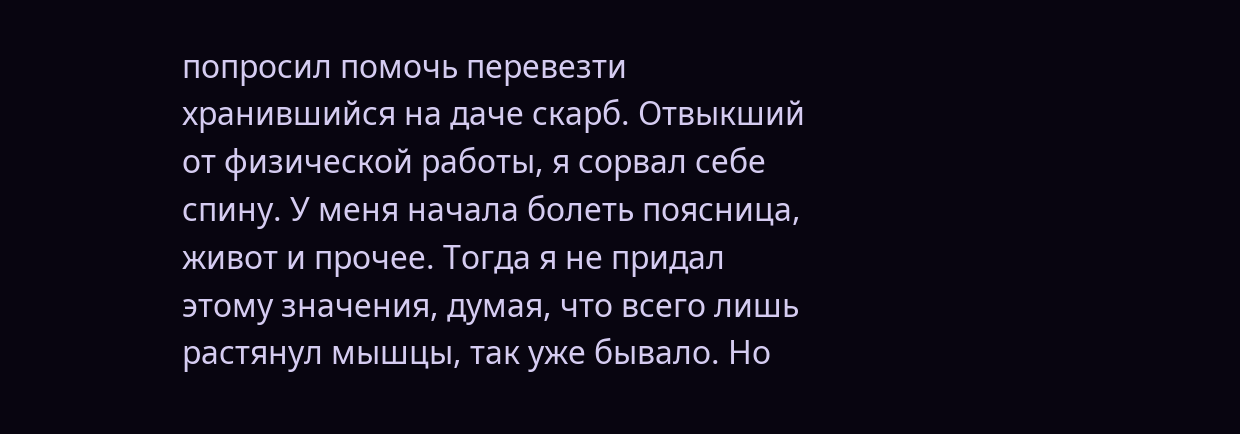попросил помочь перевезти хранившийся на даче скарб. Отвыкший от физической работы, я сорвал себе спину. У меня начала болеть поясница, живот и прочее. Тогда я не придал этому значения, думая, что всего лишь растянул мышцы, так уже бывало. Но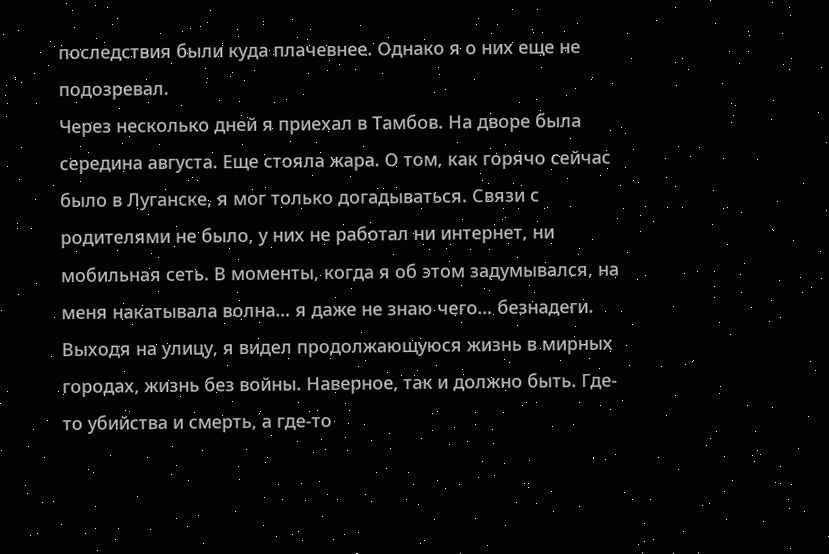последствия были куда плачевнее. Однако я о них еще не подозревал.
Через несколько дней я приехал в Тамбов. На дворе была середина августа. Еще стояла жара. О том, как горячо сейчас было в Луганске, я мог только догадываться. Связи с родителями не было, у них не работал ни интернет, ни мобильная сеть. В моменты, когда я об этом задумывался, на меня накатывала волна… я даже не знаю чего… безнадеги. Выходя на улицу, я видел продолжающуюся жизнь в мирных городах, жизнь без войны. Наверное, так и должно быть. Где-то убийства и смерть, а где-то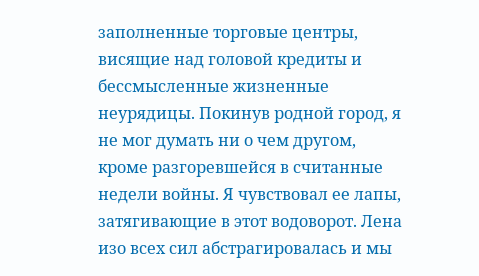заполненные торговые центры, висящие над головой кредиты и бессмысленные жизненные неурядицы. Покинув родной город, я не мог думать ни о чем другом, кроме разгоревшейся в считанные недели войны. Я чувствовал ее лапы, затягивающие в этот водоворот. Лена изо всех сил абстрагировалась и мы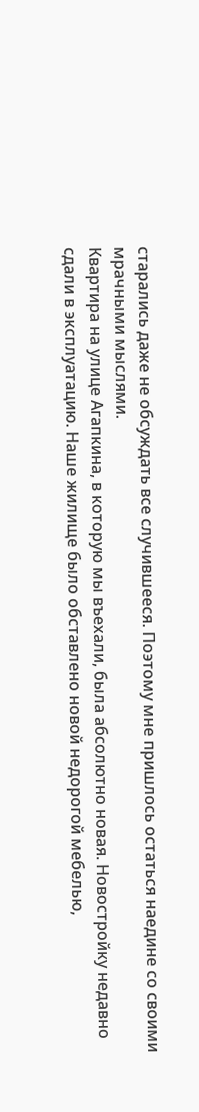старались даже не обсуждать все случившееся. Поэтому мне пришлось остаться наедине со своими мрачными мыслями.
Квартира на улице Агапкина, в которую мы въехали, была абсолютно новая. Новостройку недавно сдали в эксплуатацию. Наше жилище было обставлено новой недорогой мебелью,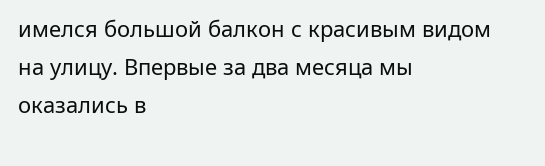имелся большой балкон с красивым видом на улицу. Впервые за два месяца мы оказались в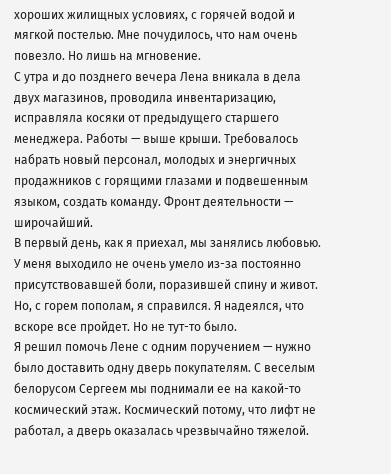хороших жилищных условиях, с горячей водой и мягкой постелью. Мне почудилось, что нам очень повезло. Но лишь на мгновение.
С утра и до позднего вечера Лена вникала в дела двух магазинов, проводила инвентаризацию, исправляла косяки от предыдущего старшего менеджера. Работы — выше крыши. Требовалось набрать новый персонал, молодых и энергичных продажников с горящими глазами и подвешенным языком, создать команду. Фронт деятельности — широчайший.
В первый день, как я приехал, мы занялись любовью. У меня выходило не очень умело из-за постоянно присутствовавшей боли, поразившей спину и живот. Но, с горем пополам, я справился. Я надеялся, что вскоре все пройдет. Но не тут-то было.
Я решил помочь Лене с одним поручением — нужно было доставить одну дверь покупателям. С веселым белорусом Сергеем мы поднимали ее на какой-то космический этаж. Космический потому, что лифт не работал, а дверь оказалась чрезвычайно тяжелой.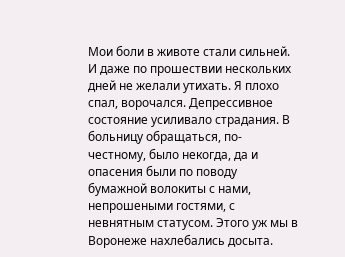Мои боли в животе стали сильней. И даже по прошествии нескольких дней не желали утихать. Я плохо спал, ворочался. Депрессивное состояние усиливало страдания. В больницу обращаться, по-честному, было некогда, да и опасения были по поводу бумажной волокиты с нами, непрошеными гостями, с невнятным статусом. Этого уж мы в Воронеже нахлебались досыта.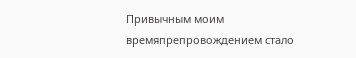Привычным моим времяпрепровождением стало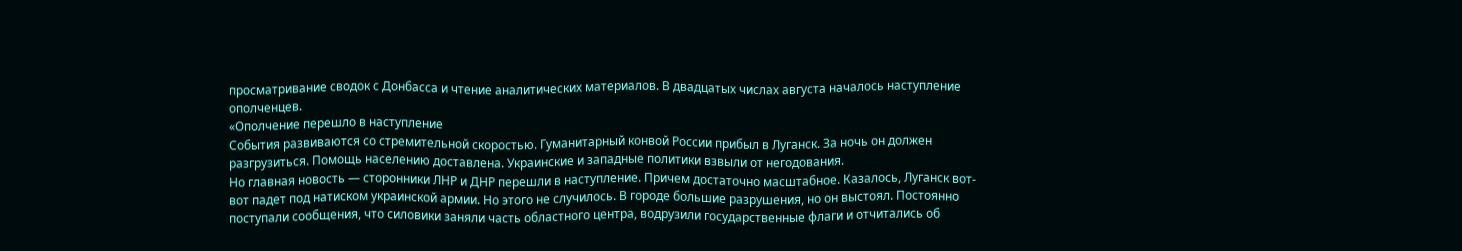просматривание сводок с Донбасса и чтение аналитических материалов. В двадцатых числах августа началось наступление ополченцев.
«Ополчение перешло в наступление
События развиваются со стремительной скоростью. Гуманитарный конвой России прибыл в Луганск. За ночь он должен разгрузиться. Помощь населению доставлена. Украинские и западные политики взвыли от негодования.
Но главная новость — сторонники ЛНР и ДНР перешли в наступление. Причем достаточно масштабное. Казалось, Луганск вот-вот падет под натиском украинской армии. Но этого не случилось. В городе большие разрушения, но он выстоял. Постоянно поступали сообщения, что силовики заняли часть областного центра, водрузили государственные флаги и отчитались об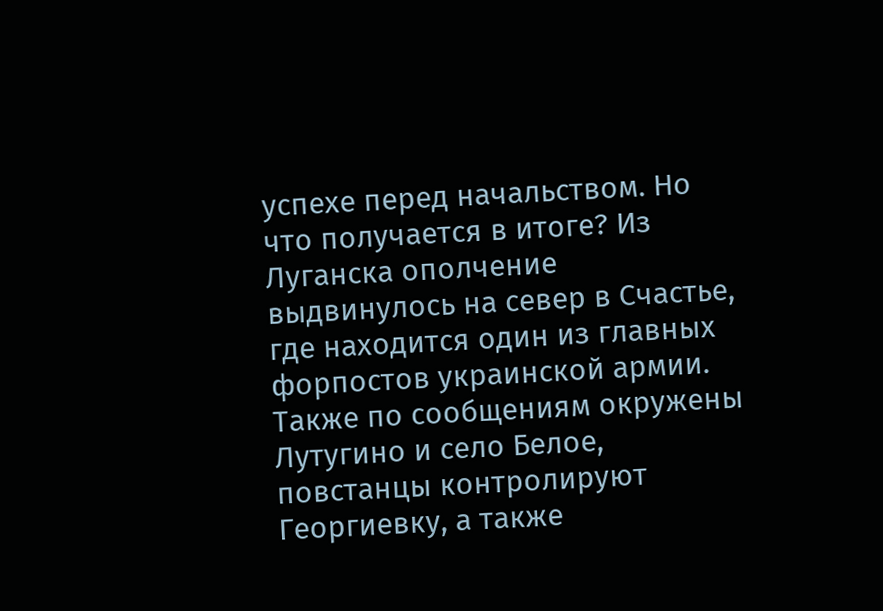успехе перед начальством. Но что получается в итоге? Из Луганска ополчение выдвинулось на север в Счастье, где находится один из главных форпостов украинской армии. Также по сообщениям окружены Лутугино и село Белое, повстанцы контролируют Георгиевку, а также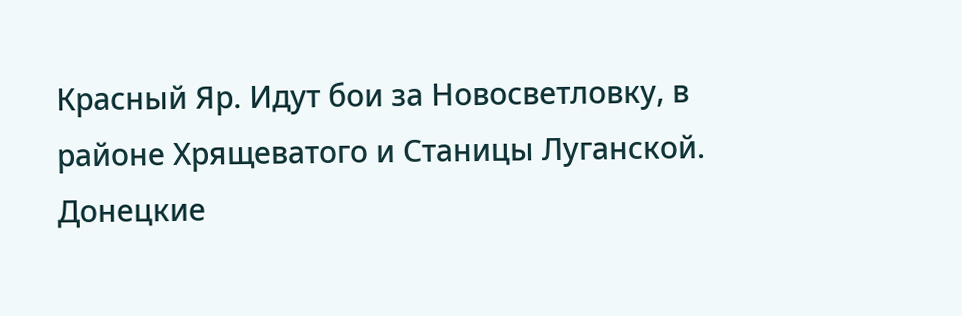Красный Яр. Идут бои за Новосветловку, в районе Хрящеватого и Станицы Луганской. Донецкие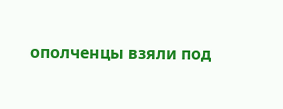ополченцы взяли под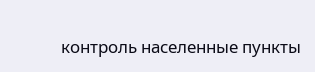контроль населенные пункты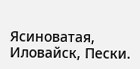Ясиноватая, Иловайск, Пески.